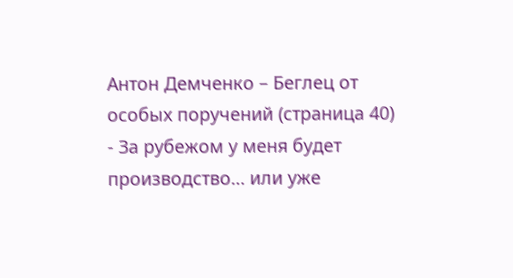Антон Демченко – Беглец от особых поручений (страница 40)
- За рубежом у меня будет производство… или уже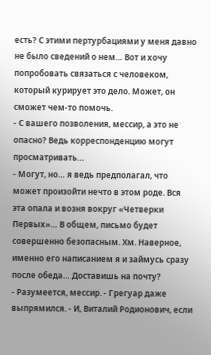есть? С этими пертурбациями у меня давно не было сведений о нем… Вот и хочу попробовать связаться с человеком, который курирует это дело. Может, он сможет чем‑то помочь.
- С вашего позволения, мессир, а это не опасно? Ведь корреспонденцию могут просматривать…
- Могут, но… я ведь предполагал, что может произойти нечто в этом роде. Вся эта опала и возня вокруг «Четверки Первых»… В общем, письмо будет совершенно безопасным. Хм. Наверное, именно его написанием я и займусь сразу после обеда… Доставишь на почту?
- Разумеется, мессир. - Грегуар даже выпрямился. - И, Виталий Родионович, если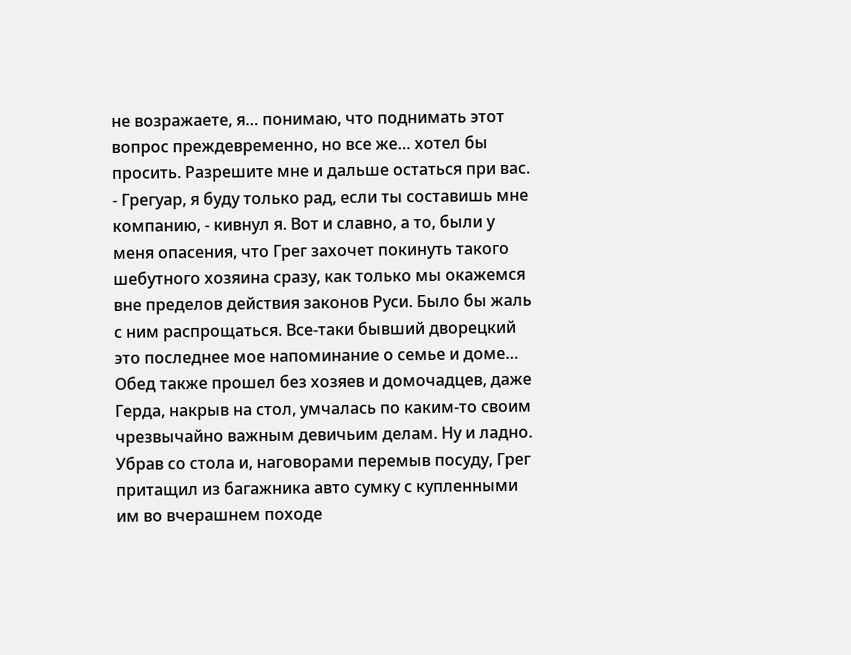не возражаете, я… понимаю, что поднимать этот вопрос преждевременно, но все же… хотел бы просить. Разрешите мне и дальше остаться при вас.
- Грегуар, я буду только рад, если ты составишь мне компанию, - кивнул я. Вот и славно, а то, были у меня опасения, что Грег захочет покинуть такого шебутного хозяина сразу, как только мы окажемся вне пределов действия законов Руси. Было бы жаль с ним распрощаться. Все‑таки бывший дворецкий это последнее мое напоминание о семье и доме…
Обед также прошел без хозяев и домочадцев, даже Герда, накрыв на стол, умчалась по каким‑то своим чрезвычайно важным девичьим делам. Ну и ладно.
Убрав со стола и, наговорами перемыв посуду, Грег притащил из багажника авто сумку с купленными им во вчерашнем походе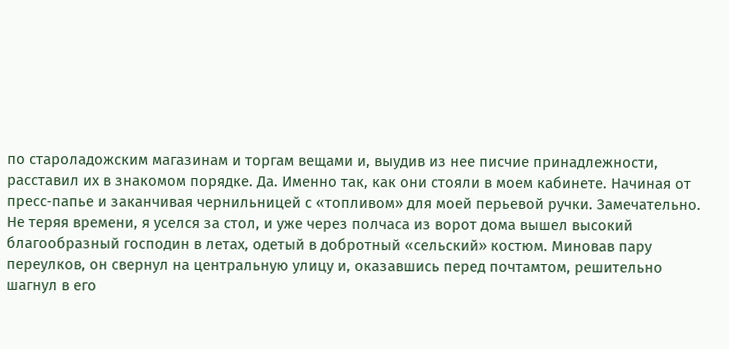по староладожским магазинам и торгам вещами и, выудив из нее писчие принадлежности, расставил их в знакомом порядке. Да. Именно так, как они стояли в моем кабинете. Начиная от пресс‑папье и заканчивая чернильницей с «топливом» для моей перьевой ручки. Замечательно.
Не теряя времени, я уселся за стол, и уже через полчаса из ворот дома вышел высокий благообразный господин в летах, одетый в добротный «сельский» костюм. Миновав пару переулков, он свернул на центральную улицу и, оказавшись перед почтамтом, решительно шагнул в его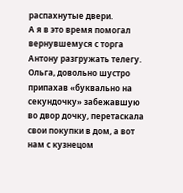распахнутые двери.
А я в это время помогал вернувшемуся с торга Антону разгружать телегу. Ольга, довольно шустро припахав «буквально на секундочку» забежавшую во двор дочку, перетаскала свои покупки в дом, а вот нам с кузнецом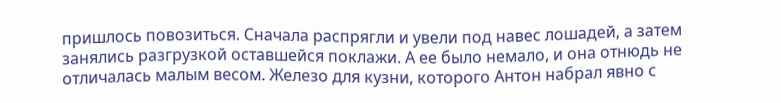пришлось повозиться. Сначала распрягли и увели под навес лошадей, а затем занялись разгрузкой оставшейся поклажи. А ее было немало, и она отнюдь не отличалась малым весом. Железо для кузни, которого Антон набрал явно с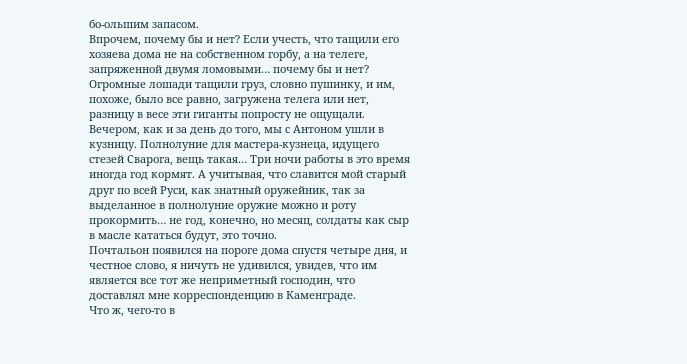бо‑ольшим запасом.
Впрочем, почему бы и нет? Если учесть, что тащили его хозяева дома не на собственном горбу, а на телеге, запряженной двумя ломовыми… почему бы и нет? Огромные лошади тащили груз, словно пушинку, и им, похоже, было все равно, загружена телега или нет, разницу в весе эти гиганты попросту не ощущали.
Вечером, как и за день до того, мы с Антоном ушли в кузницу. Полнолуние для мастера‑кузнеца, идущего стезей Сварога, вещь такая… Три ночи работы в это время иногда год кормят. А учитывая, что славится мой старый друг по всей Руси, как знатный оружейник, так за выделанное в полнолуние оружие можно и роту прокормить… не год, конечно, но месяц, солдаты как сыр в масле кататься будут, это точно.
Почтальон появился на пороге дома спустя четыре дня, и честное слово, я ничуть не удивился, увидев, что им является все тот же неприметный господин, что доставлял мне корреспонденцию в Каменграде.
Что ж, чего‑то в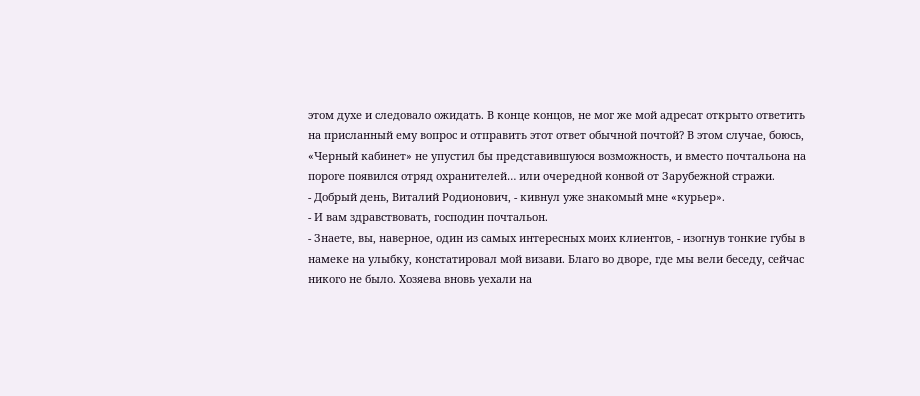этом духе и следовало ожидать. В конце концов, не мог же мой адресат открыто ответить на присланный ему вопрос и отправить этот ответ обычной почтой? В этом случае, боюсь, «Черный кабинет» не упустил бы представившуюся возможность, и вместо почтальона на пороге появился отряд охранителей… или очередной конвой от Зарубежной стражи.
- Добрый день, Виталий Родионович, - кивнул уже знакомый мне «курьер».
- И вам здравствовать, господин почтальон.
- Знаете, вы, наверное, один из самых интересных моих клиентов, - изогнув тонкие губы в намеке на улыбку, констатировал мой визави. Благо во дворе, где мы вели беседу, сейчас никого не было. Хозяева вновь уехали на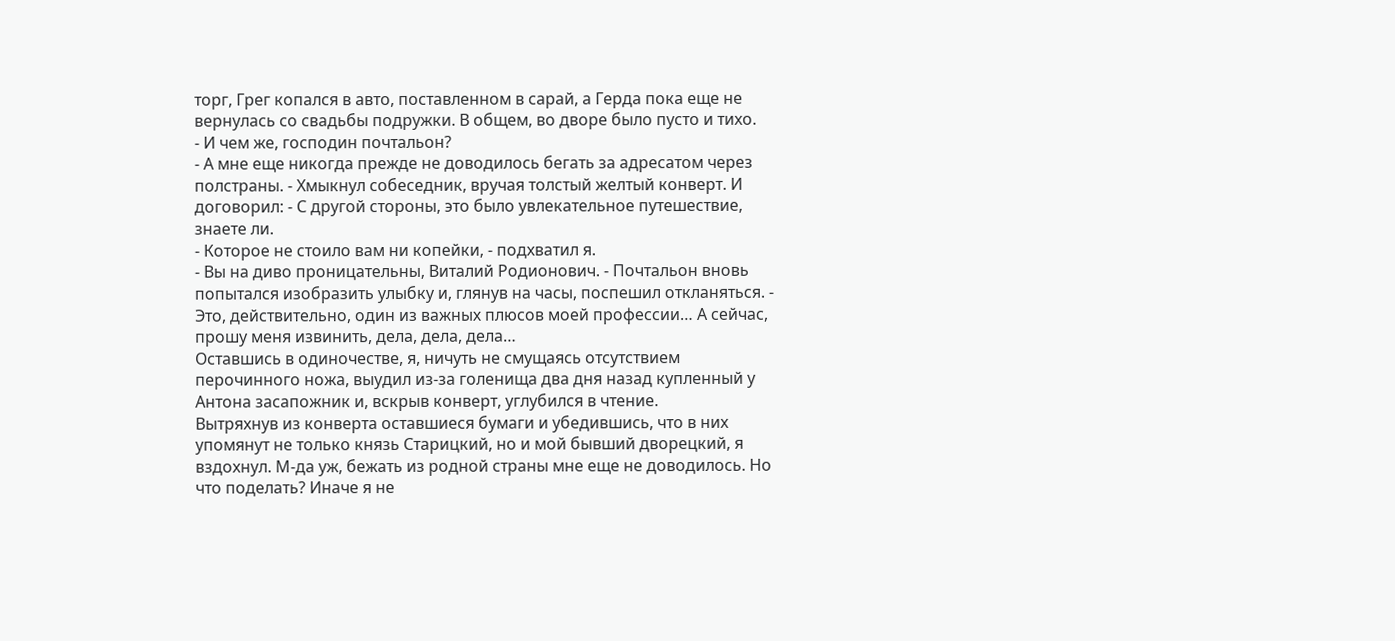торг, Грег копался в авто, поставленном в сарай, а Герда пока еще не вернулась со свадьбы подружки. В общем, во дворе было пусто и тихо.
- И чем же, господин почтальон?
- А мне еще никогда прежде не доводилось бегать за адресатом через полстраны. - Хмыкнул собеседник, вручая толстый желтый конверт. И договорил: - С другой стороны, это было увлекательное путешествие, знаете ли.
- Которое не стоило вам ни копейки, - подхватил я.
- Вы на диво проницательны, Виталий Родионович. - Почтальон вновь попытался изобразить улыбку и, глянув на часы, поспешил откланяться. - Это, действительно, один из важных плюсов моей профессии… А сейчас, прошу меня извинить, дела, дела, дела…
Оставшись в одиночестве, я, ничуть не смущаясь отсутствием перочинного ножа, выудил из‑за голенища два дня назад купленный у Антона засапожник и, вскрыв конверт, углубился в чтение.
Вытряхнув из конверта оставшиеся бумаги и убедившись, что в них упомянут не только князь Старицкий, но и мой бывший дворецкий, я вздохнул. М‑да уж, бежать из родной страны мне еще не доводилось. Но что поделать? Иначе я не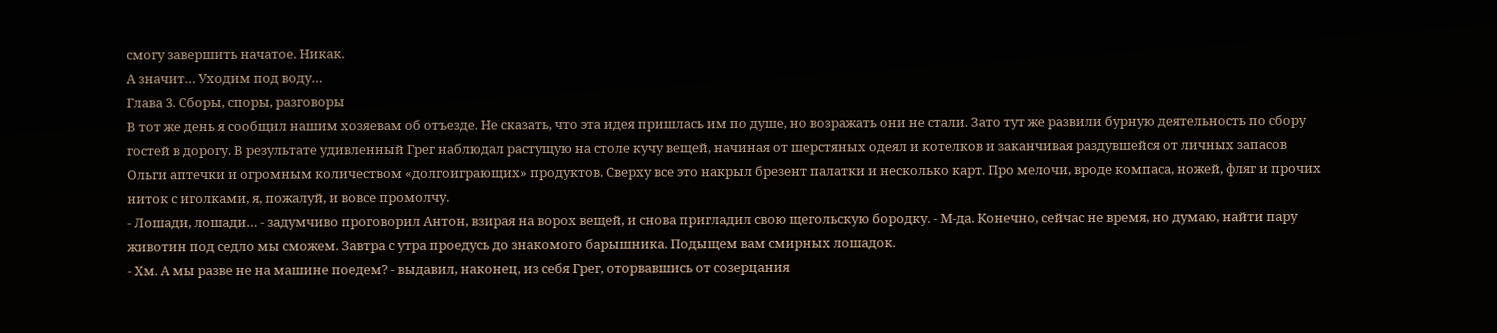смогу завершить начатое. Никак.
А значит… Уходим под воду…
Глава 3. Сборы, споры, разговоры
В тот же день я сообщил нашим хозяевам об отъезде. Не сказать, что эта идея пришлась им по душе, но возражать они не стали. Зато тут же развили бурную деятельность по сбору гостей в дорогу. В результате удивленный Грег наблюдал растущую на столе кучу вещей, начиная от шерстяных одеял и котелков и заканчивая раздувшейся от личных запасов Ольги аптечки и огромным количеством «долгоиграющих» продуктов. Сверху все это накрыл брезент палатки и несколько карт. Про мелочи, вроде компаса, ножей, фляг и прочих ниток с иголками, я, пожалуй, и вовсе промолчу.
- Лошади, лошади… - задумчиво проговорил Антон, взирая на ворох вещей, и снова пригладил свою щегольскую бородку. - М‑да. Конечно, сейчас не время, но думаю, найти пару животин под седло мы сможем. Завтра с утра проедусь до знакомого барышника. Подыщем вам смирных лошадок.
- Хм. А мы разве не на машине поедем? - выдавил, наконец, из себя Грег, оторвавшись от созерцания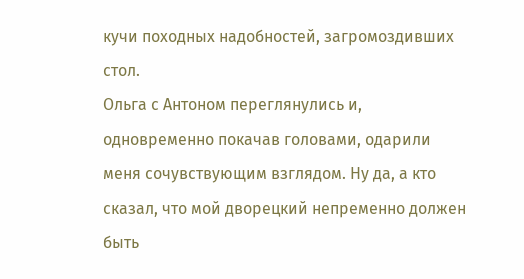кучи походных надобностей, загромоздивших стол.
Ольга с Антоном переглянулись и, одновременно покачав головами, одарили меня сочувствующим взглядом. Ну да, а кто сказал, что мой дворецкий непременно должен быть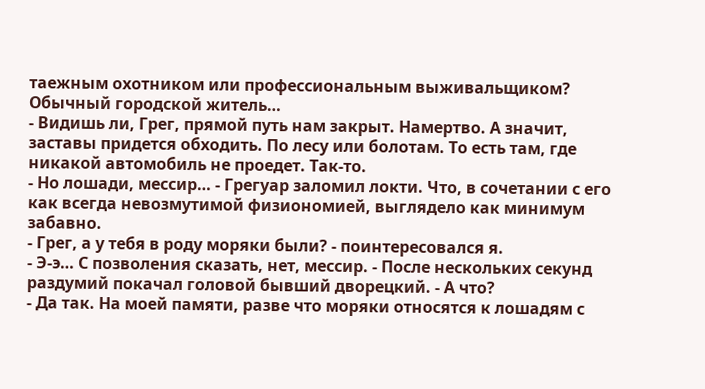таежным охотником или профессиональным выживальщиком? Обычный городской житель…
- Видишь ли, Грег, прямой путь нам закрыт. Намертво. А значит, заставы придется обходить. По лесу или болотам. То есть там, где никакой автомобиль не проедет. Так‑то.
- Но лошади, мессир… - Грегуар заломил локти. Что, в сочетании с его как всегда невозмутимой физиономией, выглядело как минимум забавно.
- Грег, а у тебя в роду моряки были? - поинтересовался я.
- Э‑э… С позволения сказать, нет, мессир. - После нескольких секунд раздумий покачал головой бывший дворецкий. - А что?
- Да так. На моей памяти, разве что моряки относятся к лошадям с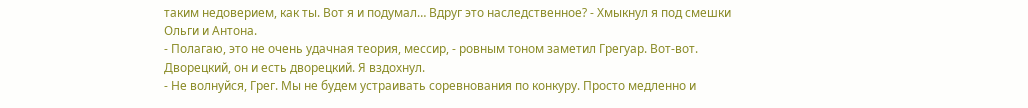таким недоверием, как ты. Вот я и подумал… Вдруг это наследственное? - Хмыкнул я под смешки Ольги и Антона.
- Полагаю, это не очень удачная теория, мессир, - ровным тоном заметил Грегуар. Вот‑вот. Дворецкий, он и есть дворецкий. Я вздохнул.
- Не волнуйся, Грег. Мы не будем устраивать соревнования по конкуру. Просто медленно и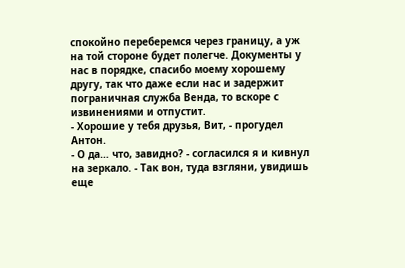спокойно переберемся через границу, а уж на той стороне будет полегче. Документы у нас в порядке, спасибо моему хорошему другу, так что даже если нас и задержит пограничная служба Венда, то вскоре с извинениями и отпустит.
- Хорошие у тебя друзья, Вит, - прогудел Антон.
- О да… что, завидно? - согласился я и кивнул на зеркало. - Так вон, туда взгляни, увидишь еще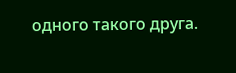одного такого друга.